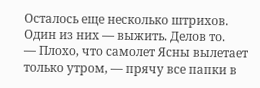Осталось еще несколько штрихов. Один из них — выжить. Делов то.
— Плохо, что самолет Ясны вылетает только утром, — прячу все папки в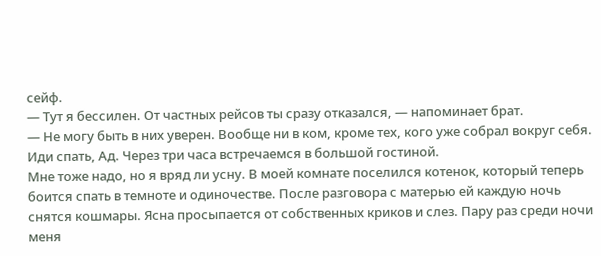сейф.
— Тут я бессилен. От частных рейсов ты сразу отказался, — напоминает брат.
— Не могу быть в них уверен. Вообще ни в ком, кроме тех, кого уже собрал вокруг себя. Иди спать, Ад. Через три часа встречаемся в большой гостиной.
Мне тоже надо, но я вряд ли усну. В моей комнате поселился котенок, который теперь боится спать в темноте и одиночестве. После разговора с матерью ей каждую ночь снятся кошмары. Ясна просыпается от собственных криков и слез. Пару раз среди ночи меня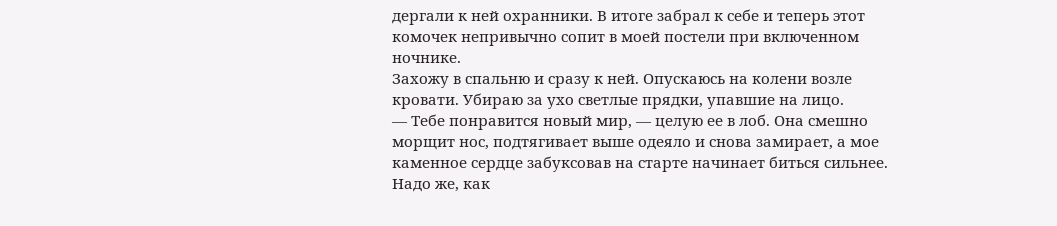дергали к ней охранники. В итоге забрал к себе и теперь этот комочек непривычно сопит в моей постели при включенном ночнике.
Захожу в спальню и сразу к ней. Опускаюсь на колени возле кровати. Убираю за ухо светлые прядки, упавшие на лицо.
— Тебе понравится новый мир, — целую ее в лоб. Она смешно морщит нос, подтягивает выше одеяло и снова замирает, а мое каменное сердце забуксовав на старте начинает биться сильнее.
Надо же, как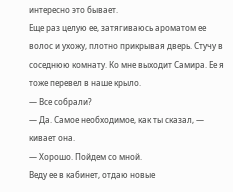интересно это бывает.
Еще раз целую ее, затягиваюсь ароматом ее волос и ухожу, плотно прикрывая дверь. Стучу в соседнюю комнату. Ко мне выходит Самира. Ее я тоже перевел в наше крыло.
— Все собрали?
— Да. Самое необходимое, как ты сказал, — кивает она.
— Хорошо. Пойдем со мной.
Веду ее в кабинет, отдаю новые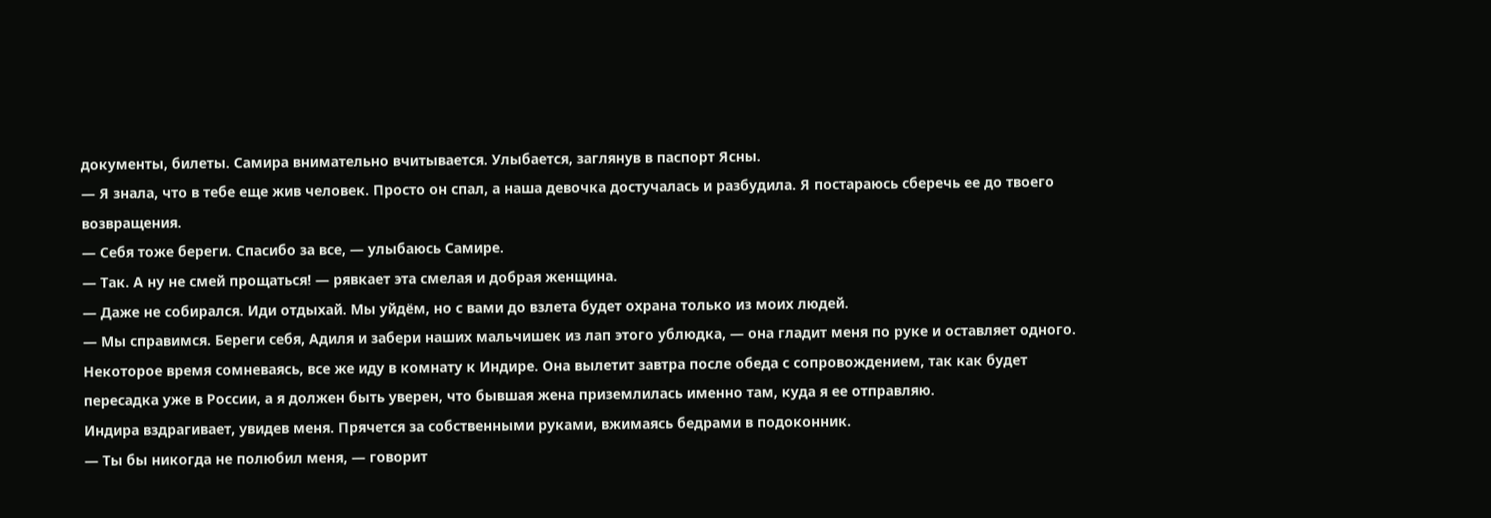документы, билеты. Самира внимательно вчитывается. Улыбается, заглянув в паспорт Ясны.
— Я знала, что в тебе еще жив человек. Просто он спал, а наша девочка достучалась и разбудила. Я постараюсь сберечь ее до твоего возвращения.
— Себя тоже береги. Спасибо за все, — улыбаюсь Самире.
— Так. А ну не смей прощаться! — рявкает эта смелая и добрая женщина.
— Даже не собирался. Иди отдыхай. Мы уйдём, но с вами до взлета будет охрана только из моих людей.
— Мы справимся. Береги себя, Адиля и забери наших мальчишек из лап этого ублюдка, — она гладит меня по руке и оставляет одного.
Некоторое время сомневаясь, все же иду в комнату к Индире. Она вылетит завтра после обеда с сопровождением, так как будет пересадка уже в России, а я должен быть уверен, что бывшая жена приземлилась именно там, куда я ее отправляю.
Индира вздрагивает, увидев меня. Прячется за собственными руками, вжимаясь бедрами в подоконник.
— Ты бы никогда не полюбил меня, — говорит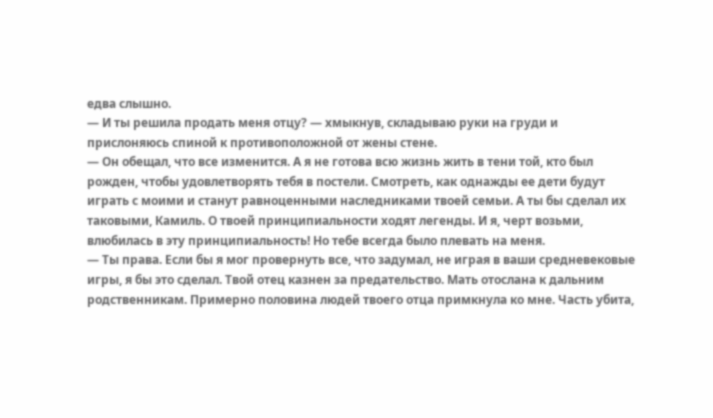едва слышно.
— И ты решила продать меня отцу? — хмыкнув, складываю руки на груди и прислоняюсь спиной к противоположной от жены стене.
— Он обещал, что все изменится. А я не готова всю жизнь жить в тени той, кто был рожден, чтобы удовлетворять тебя в постели. Смотреть, как однажды ее дети будут играть с моими и станут равноценными наследниками твоей семьи. А ты бы сделал их таковыми, Камиль. О твоей принципиальности ходят легенды. И я, черт возьми, влюбилась в эту принципиальность! Но тебе всегда было плевать на меня.
— Ты права. Если бы я мог провернуть все, что задумал, не играя в ваши средневековые игры, я бы это сделал. Твой отец казнен за предательство. Мать отослана к дальним родственникам. Примерно половина людей твоего отца примкнула ко мне. Часть убита,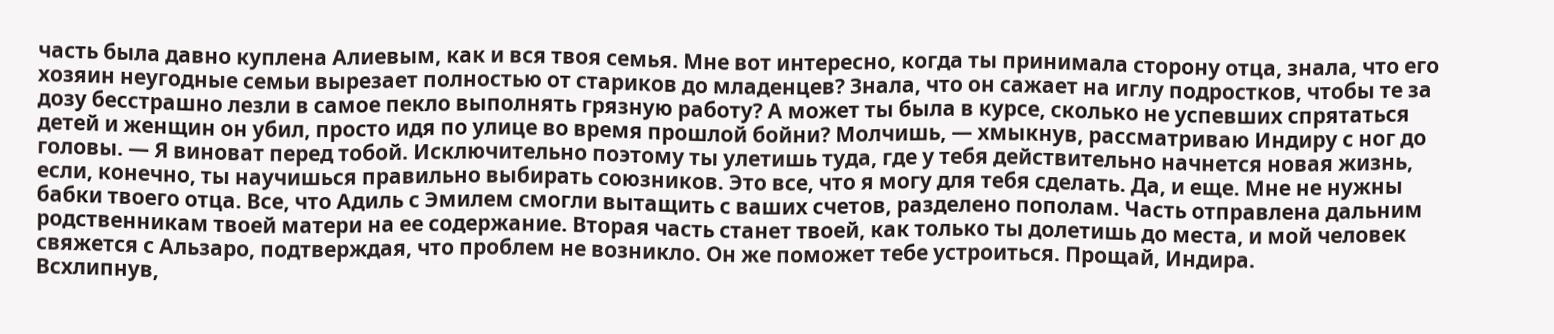часть была давно куплена Алиевым, как и вся твоя семья. Мне вот интересно, когда ты принимала сторону отца, знала, что его хозяин неугодные семьи вырезает полностью от стариков до младенцев? Знала, что он сажает на иглу подростков, чтобы те за дозу бесстрашно лезли в самое пекло выполнять грязную работу? А может ты была в курсе, сколько не успевших спрятаться детей и женщин он убил, просто идя по улице во время прошлой бойни? Молчишь, — хмыкнув, рассматриваю Индиру с ног до головы. — Я виноват перед тобой. Исключительно поэтому ты улетишь туда, где у тебя действительно начнется новая жизнь, если, конечно, ты научишься правильно выбирать союзников. Это все, что я могу для тебя сделать. Да, и еще. Мне не нужны бабки твоего отца. Все, что Адиль с Эмилем смогли вытащить с ваших счетов, разделено пополам. Часть отправлена дальним родственникам твоей матери на ее содержание. Вторая часть станет твоей, как только ты долетишь до места, и мой человек свяжется с Альзаро, подтверждая, что проблем не возникло. Он же поможет тебе устроиться. Прощай, Индира.
Всхлипнув,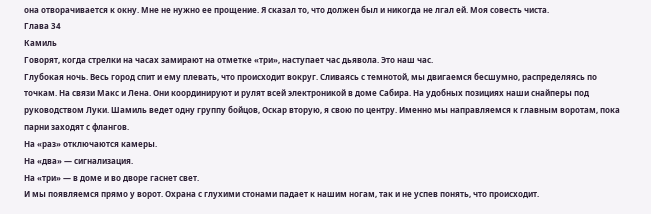она отворачивается к окну. Мне не нужно ее прощение. Я сказал то, что должен был и никогда не лгал ей. Моя совесть чиста.
Глава 34
Камиль
Говорят, когда стрелки на часах замирают на отметке «три», наступает час дьявола. Это наш час.
Глубокая ночь. Весь город спит и ему плевать, что происходит вокруг. Сливаясь с темнотой, мы двигаемся бесшумно, распределяясь по точкам. На связи Макс и Лена. Они координируют и рулят всей электроникой в доме Сабира. На удобных позициях наши снайперы под руководством Луки. Шамиль ведет одну группу бойцов, Оскар вторую, я свою по центру. Именно мы направляемся к главным воротам, пока парни заходят с флангов.
На «раз» отключаются камеры.
На «два» — сигнализация.
На «три» — в доме и во дворе гаснет свет.
И мы появляемся прямо у ворот. Охрана с глухими стонами падает к нашим ногам, так и не успев понять, что происходит.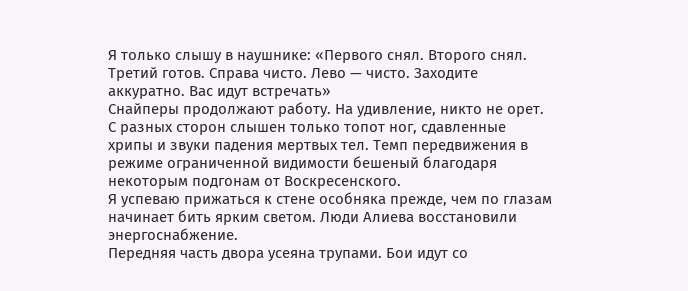Я только слышу в наушнике: «Первого снял. Второго снял. Третий готов. Справа чисто. Лево — чисто. Заходите аккуратно. Вас идут встречать»
Снайперы продолжают работу. На удивление, никто не орет. С разных сторон слышен только топот ног, сдавленные хрипы и звуки падения мертвых тел. Темп передвижения в режиме ограниченной видимости бешеный благодаря некоторым подгонам от Воскресенского.
Я успеваю прижаться к стене особняка прежде, чем по глазам начинает бить ярким светом. Люди Алиева восстановили энергоснабжение.
Передняя часть двора усеяна трупами. Бои идут со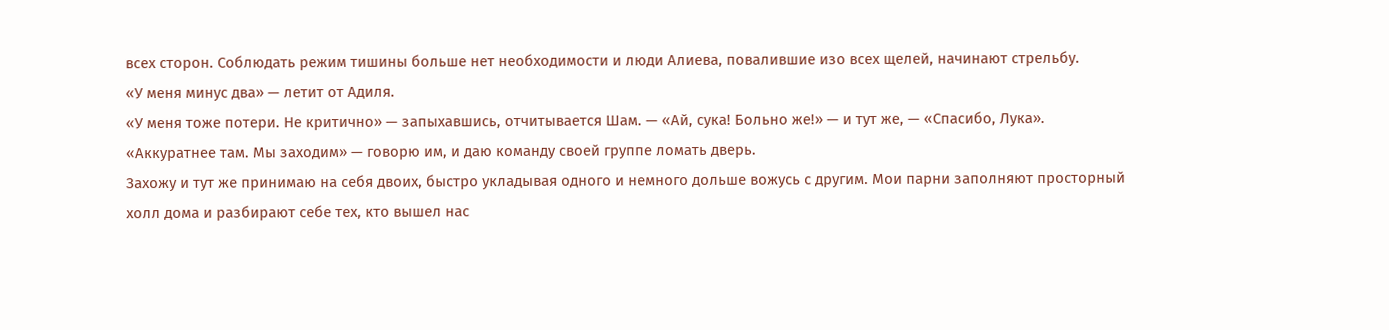всех сторон. Соблюдать режим тишины больше нет необходимости и люди Алиева, повалившие изо всех щелей, начинают стрельбу.
«У меня минус два» — летит от Адиля.
«У меня тоже потери. Не критично» — запыхавшись, отчитывается Шам. — «Ай, сука! Больно же!» — и тут же, — «Спасибо, Лука».
«Аккуратнее там. Мы заходим» — говорю им, и даю команду своей группе ломать дверь.
Захожу и тут же принимаю на себя двоих, быстро укладывая одного и немного дольше вожусь с другим. Мои парни заполняют просторный холл дома и разбирают себе тех, кто вышел нас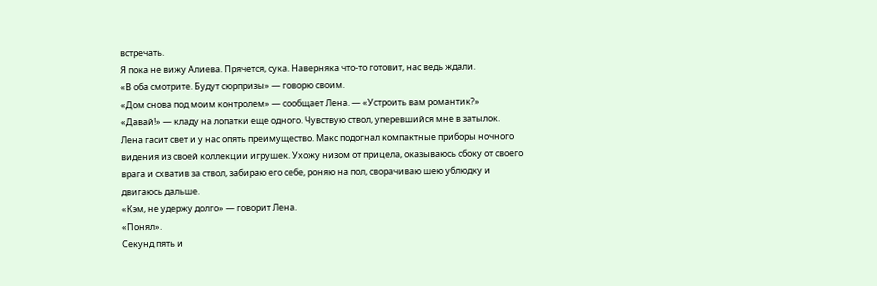встречать.
Я пока не вижу Алиева. Прячется, сука. Наверняка что-то готовит, нас ведь ждали.
«В оба смотрите. Будут сюрпризы» — говорю своим.
«Дом снова под моим контролем» — сообщает Лена. — «Устроить вам романтик?»
«Давай!» — кладу на лопатки еще одного. Чувствую ствол, уперевшийся мне в затылок.
Лена гасит свет и у нас опять преимущество. Макс подогнал компактные приборы ночного видения из своей коллекции игрушек. Ухожу низом от прицела, оказываюсь сбоку от своего врага и схватив за ствол, забираю его себе, роняю на пол, сворачиваю шею ублюдку и двигаюсь дальше.
«Кэм, не удержу долго» — говорит Лена.
«Понял».
Секунд пять и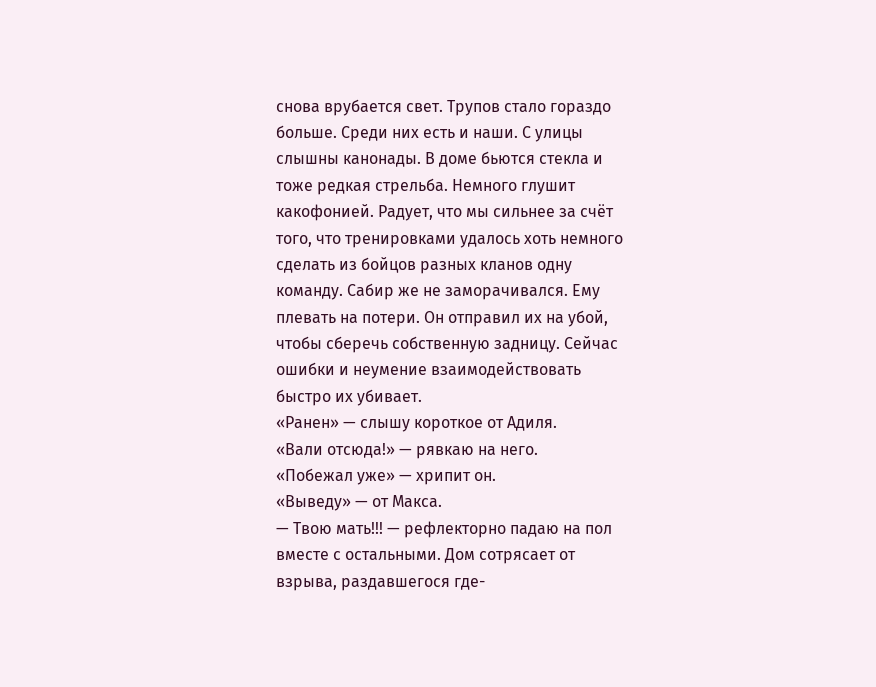снова врубается свет. Трупов стало гораздо больше. Среди них есть и наши. С улицы слышны канонады. В доме бьются стекла и тоже редкая стрельба. Немного глушит какофонией. Радует, что мы сильнее за счёт того, что тренировками удалось хоть немного сделать из бойцов разных кланов одну команду. Сабир же не заморачивался. Ему плевать на потери. Он отправил их на убой, чтобы сберечь собственную задницу. Сейчас ошибки и неумение взаимодействовать быстро их убивает.
«Ранен» — слышу короткое от Адиля.
«Вали отсюда!» — рявкаю на него.
«Побежал уже» — хрипит он.
«Выведу» — от Макса.
— Твою мать!!! — рефлекторно падаю на пол вместе с остальными. Дом сотрясает от взрыва, раздавшегося где-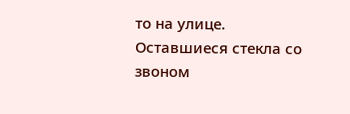то на улице. Оставшиеся стекла со звоном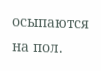осыпаются на пол.